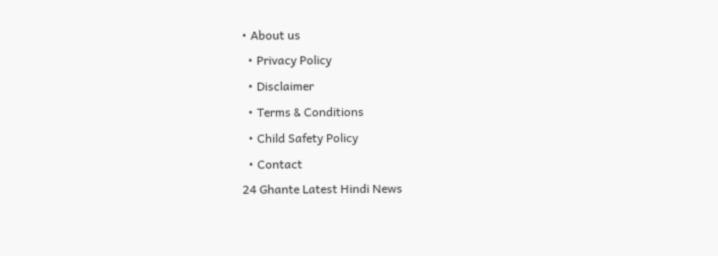• About us
  • Privacy Policy
  • Disclaimer
  • Terms & Conditions
  • Child Safety Policy
  • Contact
24 Ghante Latest Hindi News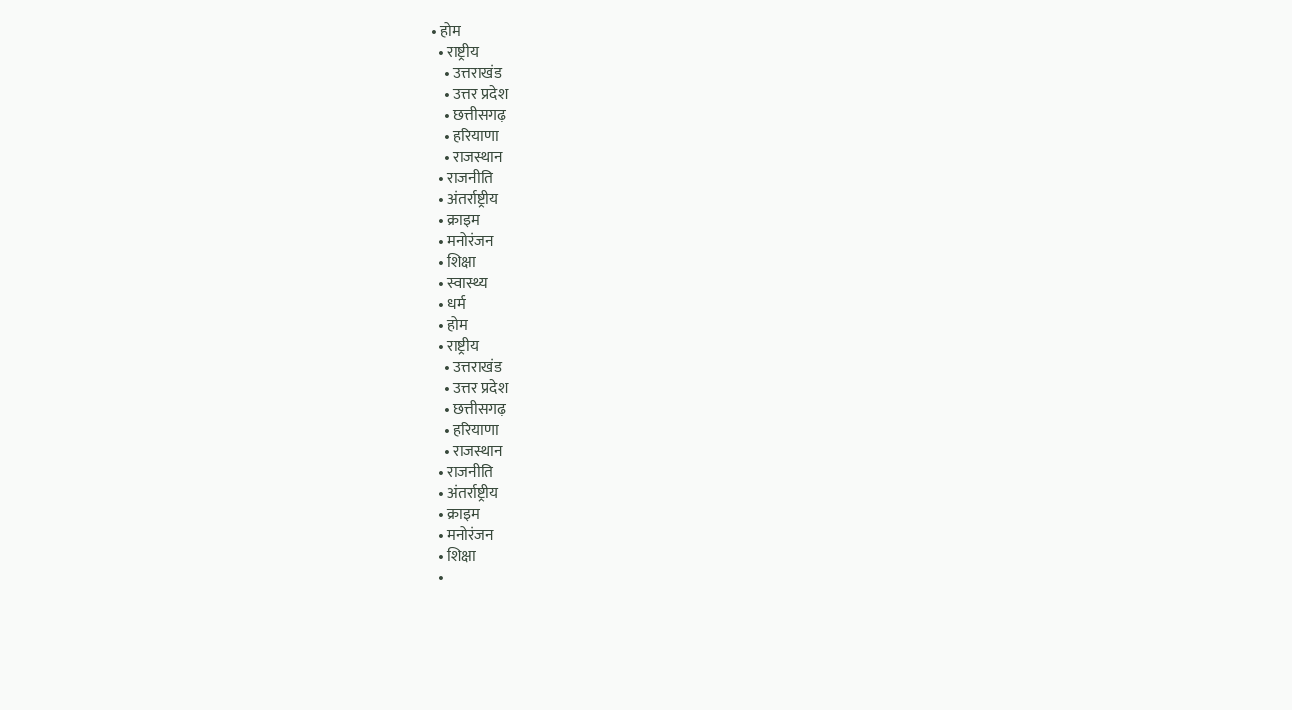• होम
  • राष्ट्रीय
    • उत्तराखंड
    • उत्तर प्रदेश
    • छत्तीसगढ़
    • हरियाणा
    • राजस्थान
  • राजनीति
  • अंतर्राष्ट्रीय
  • क्राइम
  • मनोरंजन
  • शिक्षा
  • स्वास्थ्य
  • धर्म
  • होम
  • राष्ट्रीय
    • उत्तराखंड
    • उत्तर प्रदेश
    • छत्तीसगढ़
    • हरियाणा
    • राजस्थान
  • राजनीति
  • अंतर्राष्ट्रीय
  • क्राइम
  • मनोरंजन
  • शिक्षा
  •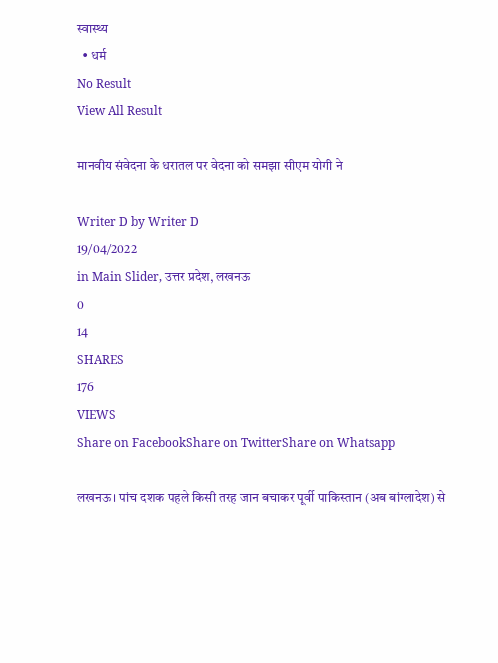स्वास्थ्य
  • धर्म
No Result
View All Result

मानवीय संवेदना के धरातल पर वेदना को समझा सीएम योगी ने

Writer D by Writer D
19/04/2022
in Main Slider, उत्तर प्रदेश, लखनऊ
0
14
SHARES
176
VIEWS
Share on FacebookShare on TwitterShare on Whatsapp

लखनऊ। पांच दशक पहले किसी तरह जान बचाकर पूर्वी पाकिस्तान (अब बांग्लादेश) से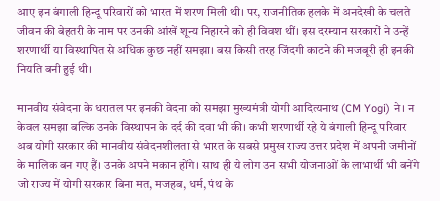आए इन बंगाली हिन्दू परिवारों को भारत में शरण मिली थी। पर, राजनीतिक हलके में अनदेखी के चलते जीवन की बेहतरी के नाम पर उनकी आंखें शून्य निहारने को ही विवश थीं। इस दरम्यान सरकारों ने उन्हें शरणार्थी या विस्थापित से अधिक कुछ नहीं समझा। बस किसी तरह जिंदगी काटने की मजबूरी ही इनकी नियति बनी हुई थी।

मानवीय संवेदना के धरातल पर इनकी वेदना को समझा मुख्यमंत्री योगी आदित्यनाथ (CM Yogi) ने। न केवल समझा बल्कि उनके विस्थापन के दर्द की दवा भी की। कभी शरणार्थी रहे ये बंगाली हिन्दू परिवार अब योगी सरकार की मानवीय संवेदनशीलता से भारत के सबसे प्रमुख राज्य उत्तर प्रदेश में अपनी जमीनों के मालिक बन गए हैं। उनके अपने मकान होंगे। साथ ही ये लोग उन सभी योजनाओं के लाभार्थी भी बनेंगे जो राज्य में योगी सरकार बिना मत, मजहब, धर्म, पंथ के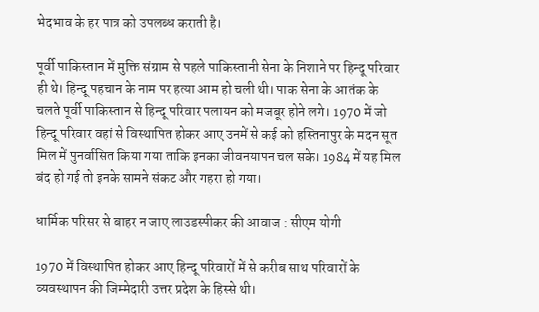भेदभाव के हर पात्र को उपलब्ध कराती है।

पूर्वी पाकिस्तान में मुक्ति संग्राम से पहले पाकिस्तानी सेना के निशाने पर हिन्दू परिवार ही थे। हिन्दू पहचान के नाम पर हत्या आम हो चली थी। पाक सेना के आतंक के चलते पूर्वी पाकिस्तान से हिन्दू परिवार पलायन को मजबूर होने लगे। 1970 में जो हिन्दू परिवार वहां से विस्थापित होकर आए उनमें से कई को हस्तिनापुर के मदन सूत मिल में पुनर्वासित किया गया ताकि इनका जीवनयापन चल सके। 1984 में यह मिल बंद हो गई तो इनके सामने संकट और गहरा हो गया।

धार्मिक परिसर से बाहर न जाए लाउडस्पीकर की आवाज : सीएम योगी

1970 में विस्थापित होकर आए हिन्दू परिवारों में से करीब साथ परिवारों के व्यवस्थापन की जिम्मेदारी उत्तर प्रदेश के हिस्से थी।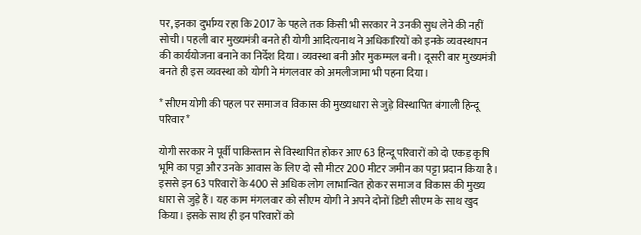पर, इनका दुर्भाग्य रहा कि 2017 के पहले तक किसी भी सरकार ने उनकी सुध लेने की नहीं सोची। पहली बार मुख्यमंत्री बनते ही योगी आदित्यनाथ ने अधिकारियों को इनके व्यवस्थापन की कार्ययोजना बनाने का निर्देश दिया। व्यवस्था बनी और मुकम्मल बनी। दूसरी बार मुख्यमंत्री बनते ही इस व्यवस्था को योगी ने मंगलवार को अमलीजामा भी पहना दिया।

* सीएम योगी की पहल पर समाज व विकास की मुख्यधारा से जुड़े विस्थापित बंगाली हिन्दू परिवार*

योगी सरकार ने पूर्वी पाकिस्तान से विस्थापित होकर आए 63 हिन्दू परिवारों को दो एकड़ कृषि भूमि का पट्टा और उनके आवास के लिए दो सौ मीटर 200 मीटर जमीन का पट्टा प्रदान किया है। इससे इन 63 परिवारों के 400 से अधिक लोग लाभान्वित होकर समाज व विकास की मुख्य धारा से जुड़े हैं। यह काम मंगलवार को सीएम योगी ने अपने दोनों डिप्टी सीएम के साथ खुद किया। इसके साथ ही इन परिवारों को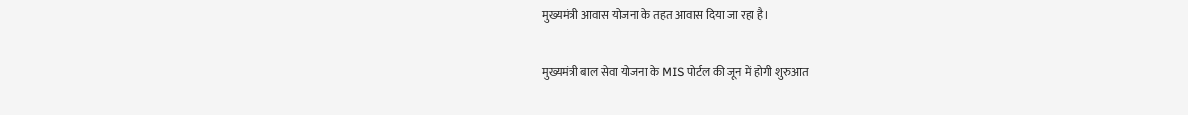मुख्यमंत्री आवास योजना के तहत आवास दिया जा रहा है।

मुख्यमंत्री बाल सेवा योजना के MIS पोर्टल की जून में होगी शुरुआत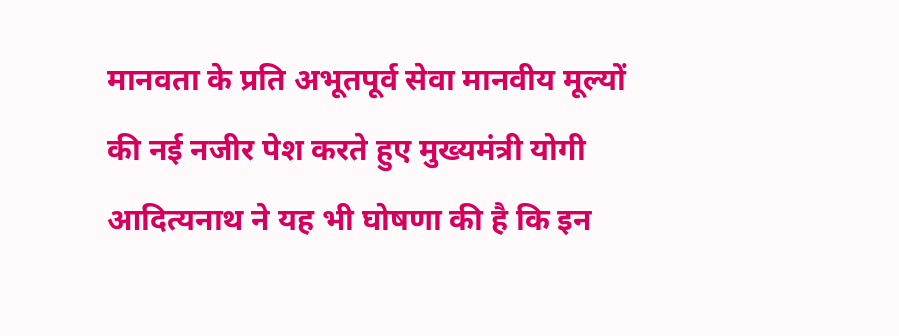मानवता के प्रति अभूतपूर्व सेवा मानवीय मूल्यों की नई नजीर पेश करते हुए मुख्यमंत्री योगी आदित्यनाथ ने यह भी घोषणा की है कि इन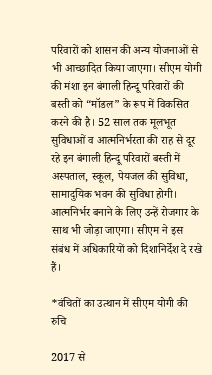परिवारों को शासन की अन्य योजनाओं से भी आच्छादित किया जाएगा। सीएम योगी की मंशा इन बंगाली हिन्दू परिवारों की बस्ती को “मॉडल” के रूप में विकसित करने की है। 52 साल तक मूलभूत सुविधाओं व आत्मनिर्भरता की राह से दूर रहे इन बंगाली हिन्दू परिवारों बस्ती में अस्पताल, स्कूल, पेयजल की सुविधा, सामादुयिक भवन की सुविधा होगी। आत्मनिर्भर बनाने के लिए उन्हें रोजगार के साथ भी जोड़ा जाएगा। सीएम ने इस संबंध में अधिकारियों को दिशानिर्देश दे रखे हैं।

*वंचितों का उत्थान में सीएम योगी की रुचि

2017 से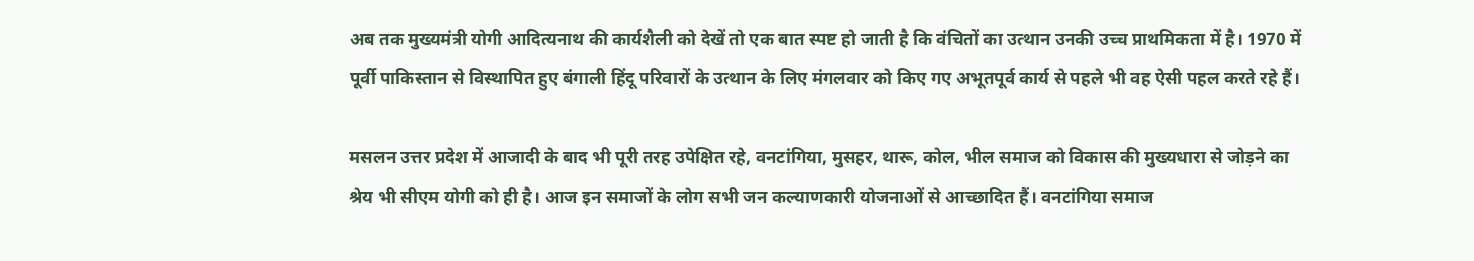अब तक मुख्यमंत्री योगी आदित्यनाथ की कार्यशैली को देखें तो एक बात स्पष्ट हो जाती है कि वंचितों का उत्थान उनकी उच्च प्राथमिकता में है। 1970 में पूर्वी पाकिस्तान से विस्थापित हुए बंगाली हिंदू परिवारों के उत्थान के लिए मंगलवार को किए गए अभूतपूर्व कार्य से पहले भी वह ऐसी पहल करते रहे हैं।

मसलन उत्तर प्रदेश में आजादी के बाद भी पूरी तरह उपेक्षित रहे, वनटांगिया, मुसहर, थारू, कोल, भील समाज को विकास की मुख्यधारा से जोड़ने का श्रेय भी सीएम योगी को ही है। आज इन समाजों के लोग सभी जन कल्याणकारी योजनाओं से आच्छादित हैं। वनटांगिया समाज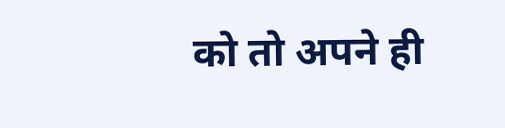को तो अपने ही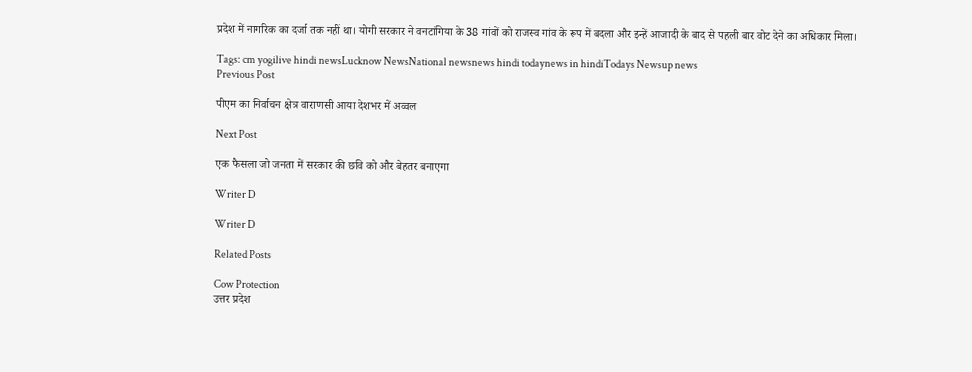प्रदेश में नागरिक का दर्जा तक नहीं था। योगी सरकार ने वनटांगिया के 38 गांवों को राजस्व गांव के रूप में बदला और इन्हें आजादी के बाद से पहली बार वोट देने का अधिकार मिला।

Tags: cm yogilive hindi newsLucknow NewsNational newsnews hindi todaynews in hindiTodays Newsup news
Previous Post

पीएम का निर्वाचन क्षेत्र वाराणसी आया देशभर में अव्वल

Next Post

एक फैसला जो जनता में सरकार की छवि को और बेहतर बनाएगा

Writer D

Writer D

Related Posts

Cow Protection
उत्तर प्रदेश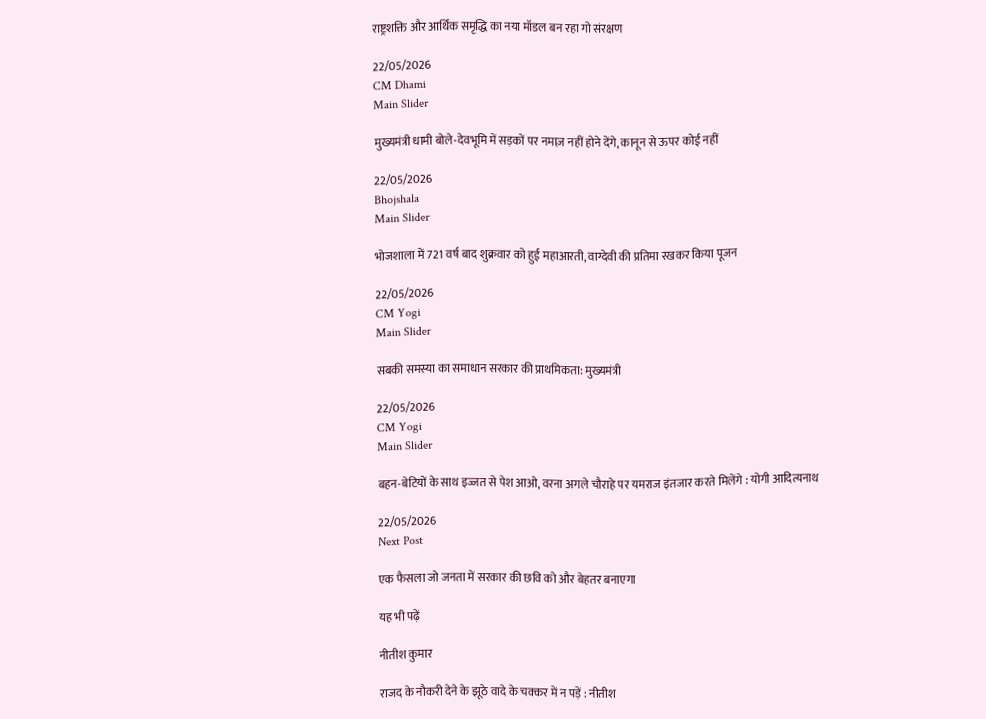राष्ट्रशक्ति और आर्थिक समृद्धि का नया मॉडल बन रहा गो संरक्षण

22/05/2026
CM Dhami
Main Slider

मुख्यमंत्री धामी बोले-देवभूमि में सड़कों पर नमाज़ नहीं होने देंगे, कानून से ऊपर कोई नहीं

22/05/2026
Bhojshala
Main Slider

भोजशाला में 721 वर्ष बाद शुक्रवार को हुई महाआरती, वाग्देवी की प्रतिमा रखकर किया पूजन

22/05/2026
CM Yogi
Main Slider

सबकी समस्या का समाधान सरकार की प्राथमिकता: मुख्यमंत्री

22/05/2026
CM Yogi
Main Slider

बहन-बेटियों के साथ इज्जत से पेश आओ, वरना अगले चौराहे पर यमराज इंतजार करते मिलेंगे : योगी आदित्यनाथ

22/05/2026
Next Post

एक फैसला जो जनता में सरकार की छवि को और बेहतर बनाएगा

यह भी पढ़ें

नीतीश कुमार

राजद के नौकरी देने के झूठे वादे के चक्कर में न पड़ें : नीतीश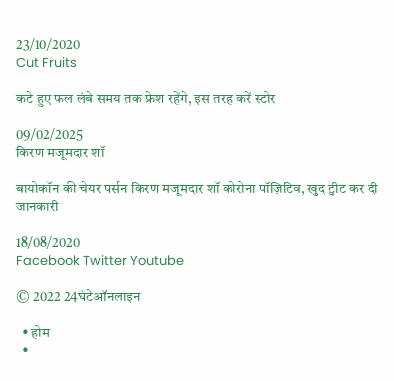23/10/2020
Cut Fruits

कटे हुए फल लंबे समय तक फ्रेश रहेंगे, इस तरह करें स्टोर

09/02/2025
किरण मजूमदार शॉ

बायोकॉन की चेयर पर्सन किरण मजूमदार शॉ कोरोना पॉज़िटिव, खुद ट्वीट कर दी जानकारी

18/08/2020
Facebook Twitter Youtube

© 2022 24घंटेऑनलाइन

  • होम
  •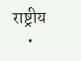राष्ट्रीय
    •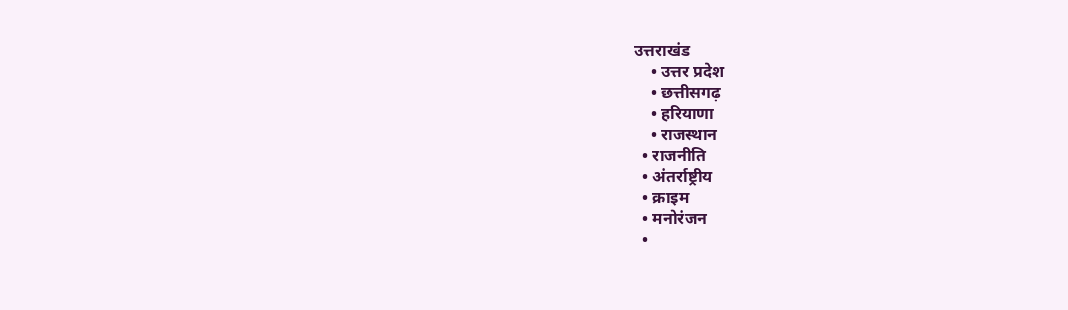उत्तराखंड
    • उत्तर प्रदेश
    • छत्तीसगढ़
    • हरियाणा
    • राजस्थान
  • राजनीति
  • अंतर्राष्ट्रीय
  • क्राइम
  • मनोरंजन
  •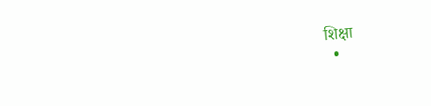शिक्षा
  •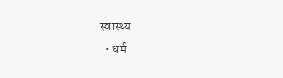स्वास्थ्य
  • धर्म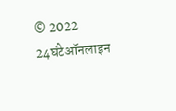© 2022 24घंटेऑनलाइन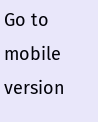Go to mobile version